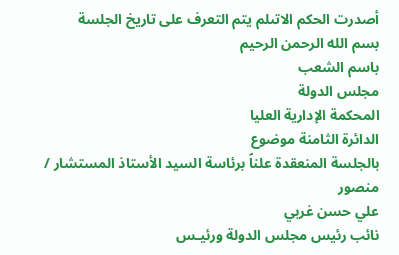أصدرت الحكم الاتىلم يتم التعرف على تاريخ الجلسة
بسم الله الرحمن الرحيم
باسم الشعب
مجلس الدولة
المحكمة الإدارية العليا
الدائرة الثامنة موضوع
بالجلسة المنعقدة علناً برئاسة السيد الأستاذ المستشار / منصور
علي حسن غربي
نائب رئيس مجلس الدولة ورئيـس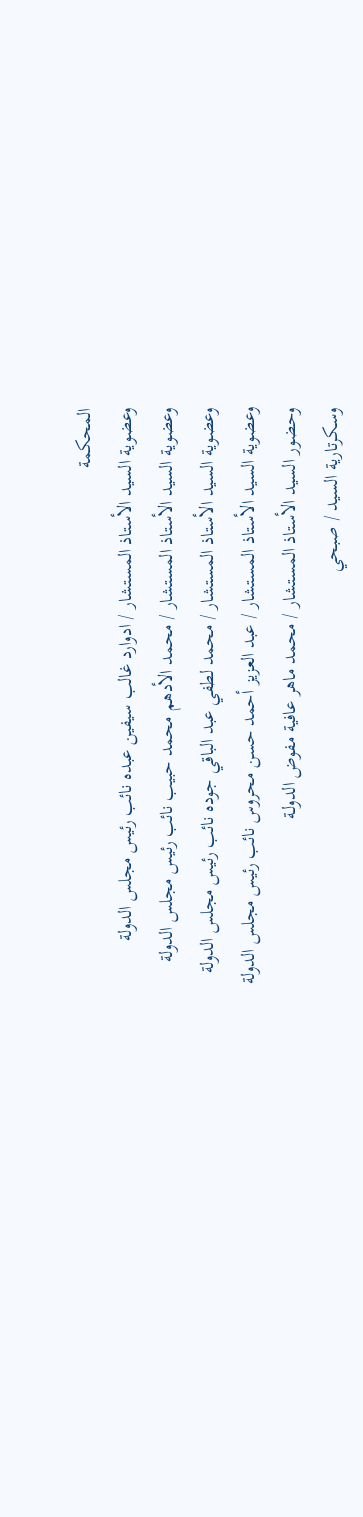المحكمة
وعضوية السيد الأستاذ المستشار / ادوارد غالب سيفين عبده نائب رئيس مجلس الدولة
وعضوية السيد الأستاذ المستشار / محمد الأدهم محمد حبيب نائب رئيس مجلس الدولة
وعضوية السيد الأستاذ المستشار / محمد لطفي عبد الباقي جوده نائب رئيس مجلس الدولة
وعضوية السيد الأستاذ المستشار / عبد العزيز أحمد حسن محروس نائب رئيس مجلس الدولة
وحضور السيد الأستاذ المستشار / محمد ماهر عافية مفوض الدولـة
وسـكرتارية السيد / صبحي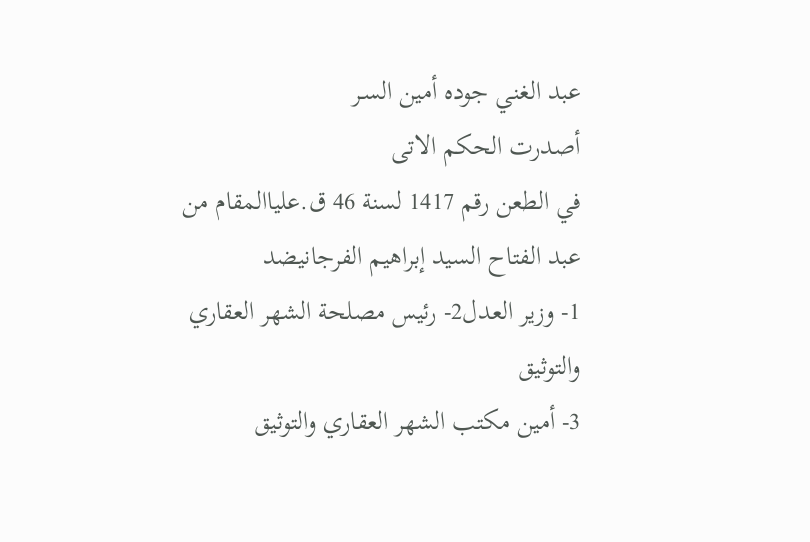عبد الغني جوده أمين السـر
أصدرت الحكم الاتى
في الطعن رقم 1417 لسنة 46 ق.علياالمقام من
عبد الفتاح السيد إبراهيم الفرجانيضد
1- وزير العدل2- رئيس مصلحة الشهر العقاري والتوثيق
3- أمين مكتب الشهر العقاري والتوثيق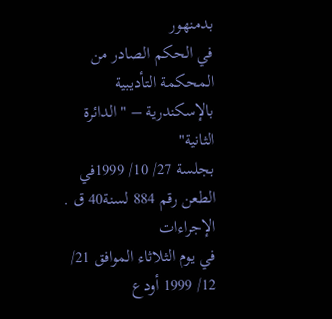بدمنهور
في الحكم الصادر من المحكمة التأديبية بالإسكندرية – " الدائرة الثانية"
بجلسة 27/ 10/ 1999في الطعن رقم 884 لسنة40 ق .
الإجراءات
في يوم الثلاثاء الموافق 21/ 12/ 1999 أودع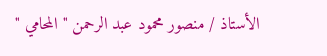الأستاذ / منصور محمود عبد الرحمن " المحامي "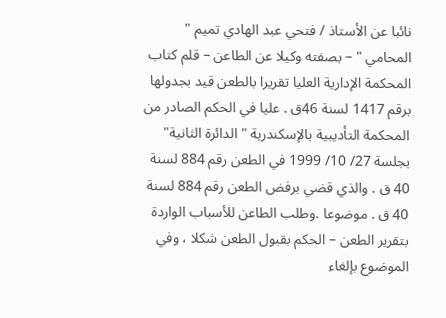نائبا عن الأستاذ / فتحي عبد الهادي تميم " المحامي " – بصفته وكيلا عن الطاعن – قلم كتاب المحكمة الإدارية العليا تقريرا بالطعن قيد بجدولها برقم 1417 لسنة 46ق . عليا في الحكم الصادر من المحكمة التأديبية بالإسكندرية " الدائرة الثانية" بجلسة 27/ 10/ 1999 في الطعن رقم 884 لسنة 40 ق . والذي قضي برفض الطعن رقم 884 لسنة 40 ق . موضوعا .وطلب الطاعن للأسباب الواردة بتقرير الطعن – الحكم بقبول الطعن شكلا ، وفي الموضوع بإلغاء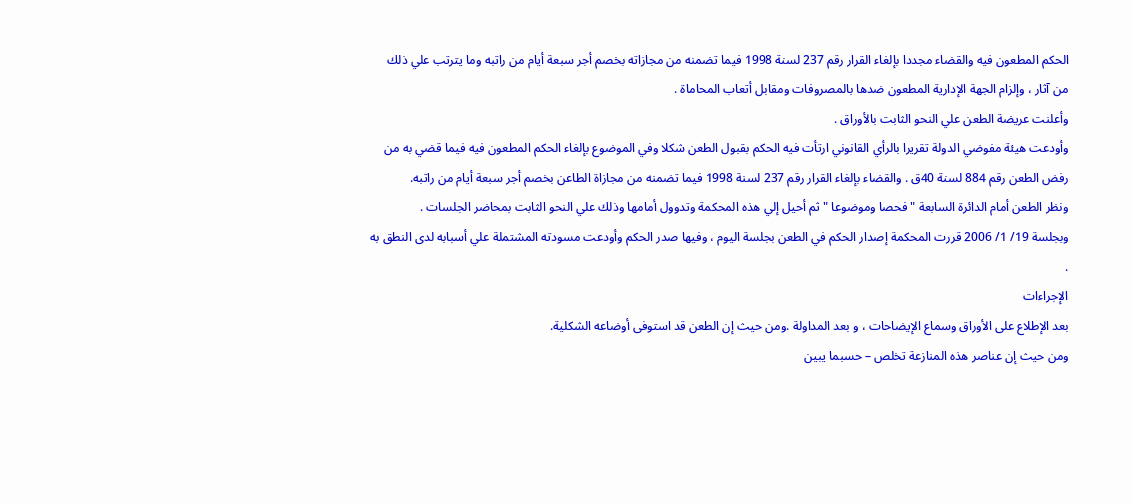الحكم المطعون فيه والقضاء مجددا بإلغاء القرار رقم 237 لسنة 1998 فيما تضمنه من مجازاته بخصم أجر سبعة أيام من راتبه وما يترتب علي ذلك من آثار ، وإلزام الجهة الإدارية المطعون ضدها بالمصروفات ومقابل أتعاب المحاماة .
وأعلنت عريضة الطعن علي النحو الثابت بالأوراق .
وأودعت هيئة مفوضي الدولة تقريرا بالرأي القانوني ارتأت فيه الحكم بقبول الطعن شكلا وفي الموضوع بإلغاء الحكم المطعون فيه فيما قضي به من رفض الطعن رقم 884 لسنة 40ق . والقضاء بإلغاء القرار رقم 237 لسنة 1998 فيما تضمنه من مجازاة الطاعن بخصم أجر سبعة أيام من راتبه.
ونظر الطعن أمام الدائرة السابعة " فحصا وموضوعا " ثم أحيل إلي هذه المحكمة وتدوول أمامها وذلك علي النحو الثابت بمحاضر الجلسات .
وبجلسة 19/ 1/ 2006 قررت المحكمة إصدار الحكم في الطعن بجلسة اليوم ، وفيها صدر الحكم وأودعت مسودته المشتملة علي أسبابه لدى النطق به .
الإجراءات
بعد الإطلاع على الأوراق وسماع الإيضاحات ، و بعد المداولة .ومن حيث إن الطعن قد استوفى أوضاعه الشكلية.
ومن حيث إن عناصر هذه المنازعة تخلص – حسبما يبين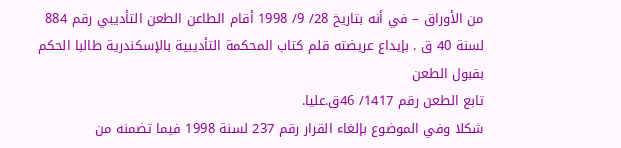من الأوراق – في أنه بتاريخ 28/ 9/ 1998 أقام الطاعن الطعن التأديبي رقم 884 لسنة 40 ق . بإيداع عريضته قلم كتاب المحكمة التأديبية بالإسكندرية طالبا الحكم بقبول الطعن
تابع الطعن رقم 1417/ 46ق.عليا.
شكلا وفي الموضوع بإلغاء القرار رقم 237 لسنة 1998 فيما تضمنه من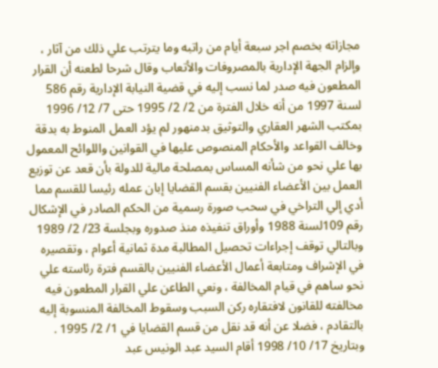مجازاته بخصم اجر سبعة أيام من راتبه وما يترتب علي ذلك من آثار ، وإلزام الجهة الإدارية بالمصروفات والأتعاب وقال شرحا لطعنه أن القرار المطعون فيه صدر لما نسب إليه في قضية النيابة الإدارية رقم 586 لسنة 1997 من أنه خلال الفترة من 2/ 2/ 1995 حتى 7/ 12/ 1996 بمكتب الشهر العقاري والتوثيق بدمنهور لم يؤد العمل المنوط به بدقة وخالف القواعد والأحكام المنصوص عليها في القوانين واللوائح المعمول بها علي نحو من شأنه المساس بمصلحة مالية للدولة بأن قعد عن توزيع العمل بين الأعضاء الفنيين بقسم القضايا إبان عمله رئيسا للقسم مما أدي إلي التراخي في سحب صورة رسمية من الحكم الصادر في الإشكال رقم 109لسنة 1988 وأوراق تنفيذه منذ صدوره وبجلسة 23/ 2/ 1989 وبالتالي توقف إجراءات تحصيل المطالبة مدة ثمانية أعوام ، وتقصيره في الإشراف ومتابعة أعمال الأعضاء الفنيين بالقسم فترة رئاسته علي نحو ساهم في قيام المخالفة ، ونعي الطاعن علي القرار المطعون فيه مخالفته للقانون لافتقاره ركن السبب وسقوط المخالفة المنسوبة إليه بالتقادم ، فضلا عن أنه قد نقل من قسم القضايا في 1/ 2/ 1995 .
وبتاريخ 17/ 10/ 1998 أقام السيد عبد الونيس عبد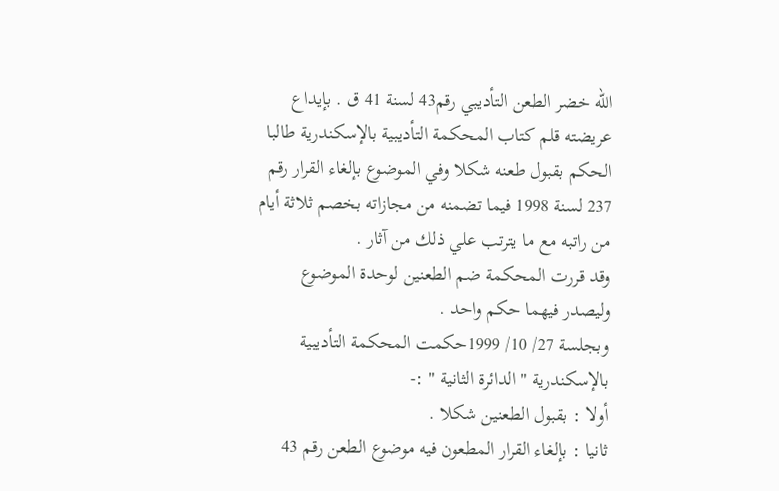الله خضر الطعن التأديبي رقم43 لسنة 41 ق . بإيداع عريضته قلم كتاب المحكمة التأديبية بالإسكندرية طالبا الحكم بقبول طعنه شكلا وفي الموضوع بإلغاء القرار رقم 237 لسنة 1998 فيما تضمنه من مجازاته بخصم ثلاثة أيام من راتبه مع ما يترتب علي ذلك من آثار .
وقد قررت المحكمة ضم الطعنين لوحدة الموضوع وليصدر فيهما حكم واحد .
وبجلسة 27/ 10/ 1999حكمت المحكمة التأديبية بالإسكندرية " الدائرة الثانية " :-
أولا : بقبول الطعنين شكلا .
ثانيا : بإلغاء القرار المطعون فيه موضوع الطعن رقم 43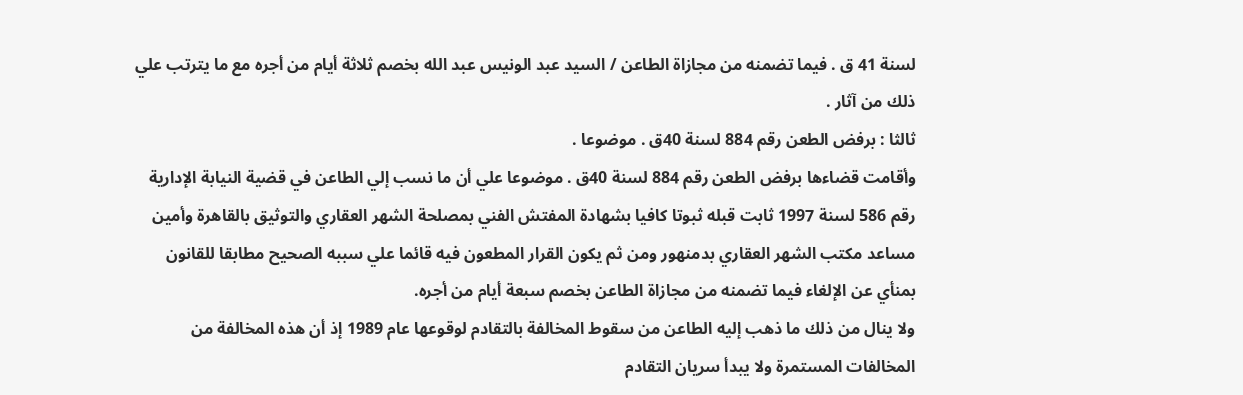لسنة 41 ق . فيما تضمنه من مجازاة الطاعن / السيد عبد الونيس عبد الله بخصم ثلاثة أيام من أجره مع ما يترتب علي ذلك من آثار .
ثالثا : برفض الطعن رقم 884 لسنة 40ق . موضوعا .
وأقامت قضاءها برفض الطعن رقم 884 لسنة 40ق . موضوعا علي أن ما نسب إلي الطاعن في قضية النيابة الإدارية رقم 586 لسنة 1997 ثابت قبله ثبوتا كافيا بشهادة المفتش الفني بمصلحة الشهر العقاري والتوثيق بالقاهرة وأمين مساعد مكتب الشهر العقاري بدمنهور ومن ثم يكون القرار المطعون فيه قائما علي سببه الصحيح مطابقا للقانون بمنأي عن الإلغاء فيما تضمنه من مجازاة الطاعن بخصم سبعة أيام من أجره.
ولا ينال من ذلك ما ذهب إليه الطاعن من سقوط المخالفة بالتقادم لوقوعها عام 1989 إذ أن هذه المخالفة من المخالفات المستمرة ولا يبدأ سريان التقادم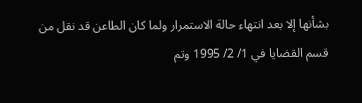بشأنها إلا بعد انتهاء حالة الاستمرار ولما كان الطاعن قد نقل من قسم القضايا في 1/ 2/ 1995 وتم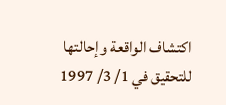اكتشاف الواقعة وإحالتها للتحقيق في 1/ 3/ 1997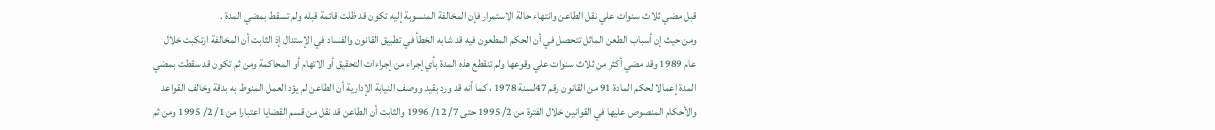قبل مضي ثلاث سنوات علي نقل الطاعن وانتهاء حالة الاستمرار فإن المخالفة المنسوبة إليه تكون قد ظلت قائمة قبله ولم تسقط بمضي المدة .
ومن حيث إن أسباب الطعن الماثل تتحصل في أن الحكم المطعون فيه قد شابه الخطأ في تطبيق القانون والفساد في الإستدال إذ الثابت أن المخالفة ارتكبت خلال عام 1989 وقد مضي أكثر من ثلاث سنوات علي وقوعها ولم تنقطع هذه المدة بأي إجراء من إجراءات التحقيق أو الاتهام أو المحاكمة ومن ثم تكون قد سقطت بمضي المدة إعمالا لحكم المادة 91 من القانون رقم 47لسنة 1978 ، كما أنه قد ورد بقيد ووصف النيابة الإدارية أن الطاعن لم يؤد العمل المنوط به بدقة وخالف القواعد والأحكام المنصوص عليها في القوانين خلال الفترة من 2/ 1995 حتى 7/ 12/ 1996 والثابت أن الطاعن قد نقل من قسم القضايا اعتبارا من 1/ 2/ 1995 ومن ثم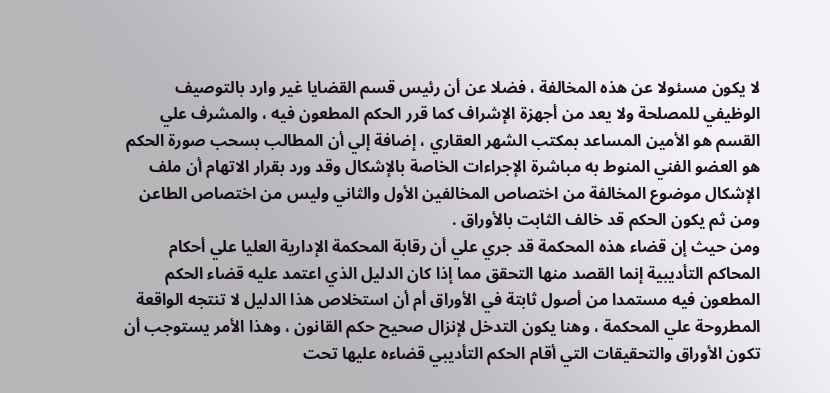لا يكون مسئولا عن هذه المخالفة ، فضلا عن أن رئيس قسم القضايا غير وارد بالتوصيف الوظيفي للمصلحة ولا يعد من أجهزة الإشراف كما قرر الحكم المطعون فيه ، والمشرف علي القسم هو الأمين المساعد بمكتب الشهر العقاري ، إضافة إلي أن المطالب بسحب صورة الحكم هو العضو الفني المنوط به مباشرة الإجراءات الخاصة بالإشكال وقد ورد بقرار الاتهام أن ملف الإشكال موضوع المخالفة من اختصاص المخالفين الأول والثاني وليس من اختصاص الطاعن ومن ثم يكون الحكم قد خالف الثابت بالأوراق .
ومن حيث إن قضاء هذه المحكمة قد جري علي أن رقابة المحكمة الإدارية العليا علي أحكام المحاكم التأديبية إنما القصد منها التحقق مما إذا كان الدليل الذي اعتمد عليه قضاء الحكم المطعون فيه مستمدا من أصول ثابتة في الأوراق أم أن استخلاص هذا الدليل لا تنتجه الواقعة المطروحة علي المحكمة ، وهنا يكون التدخل لإنزال صحيح حكم القانون ، وهذا الأمر يستوجب أن تكون الأوراق والتحقيقات التي أقام الحكم التأديبي قضاءه عليها تحت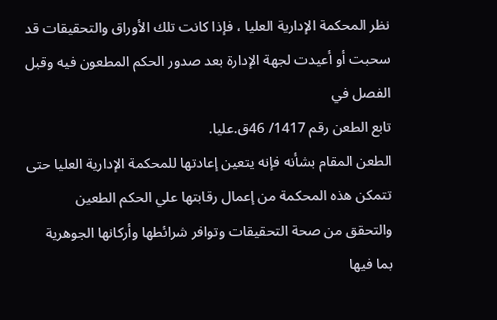نظر المحكمة الإدارية العليا ، فإذا كانت تلك الأوراق والتحقيقات قد سحبت أو أعيدت لجهة الإدارة بعد صدور الحكم المطعون فيه وقبل الفصل في
تابع الطعن رقم 1417/ 46ق.عليا.
الطعن المقام بشأنه فإنه يتعين إعادتها للمحكمة الإدارية العليا حتى تتمكن هذه المحكمة من إعمال رقابتها علي الحكم الطعين والتحقق من صحة التحقيقات وتوافر شرائطها وأركانها الجوهرية بما فيها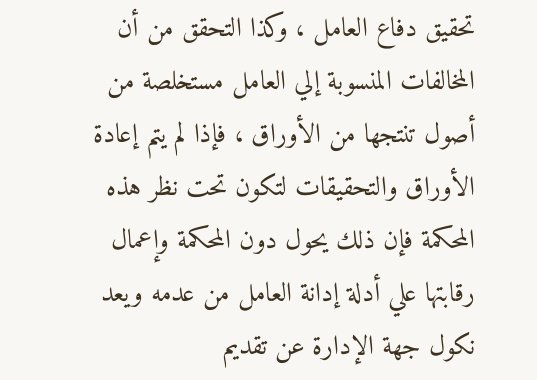تحقيق دفاع العامل ، وكذا التحقق من أن المخالفات المنسوبة إلي العامل مستخلصة من أصول تنتجها من الأوراق ، فإذا لم يتم إعادة الأوراق والتحقيقات لتكون تحت نظر هذه المحكمة فإن ذلك يحول دون المحكمة وإعمال رقابتها علي أدلة إدانة العامل من عدمه ويعد نكول جهة الإدارة عن تقديم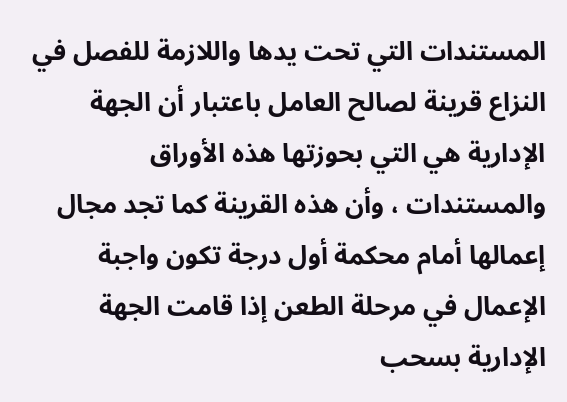المستندات التي تحت يدها واللازمة للفصل في النزاع قرينة لصالح العامل باعتبار أن الجهة الإدارية هي التي بحوزتها هذه الأوراق والمستندات ، وأن هذه القرينة كما تجد مجال إعمالها أمام محكمة أول درجة تكون واجبة الإعمال في مرحلة الطعن إذا قامت الجهة الإدارية بسحب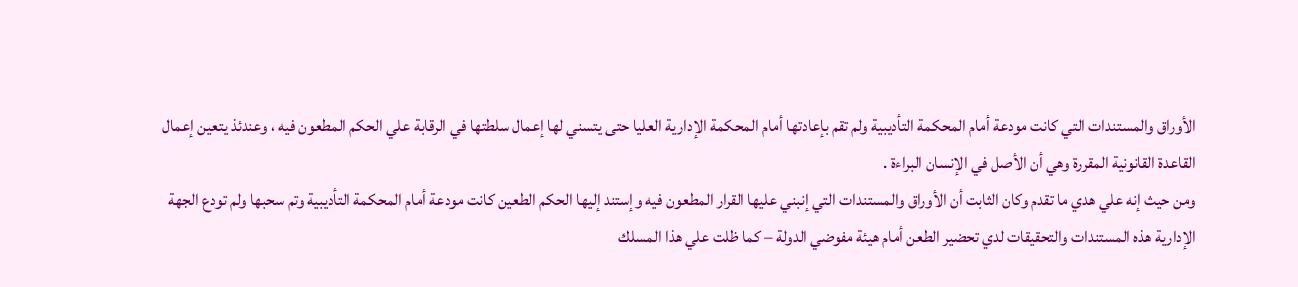الأوراق والمستندات التي كانت مودعة أمام المحكمة التأديبية ولم تقم بإعادتها أمام المحكمة الإدارية العليا حتى يتسني لها إعمال سلطتها في الرقابة علي الحكم المطعون فيه ، وعندئذ يتعين إعمال القاعدة القانونية المقررة وهي أن الأصل في الإنسان البراءة .
ومن حيث إنه علي هدي ما تقدم وكان الثابت أن الأوراق والمستندات التي إنبني عليها القرار المطعون فيه وإستند إليها الحكم الطعين كانت مودعة أمام المحكمة التأديبية وتم سحبها ولم تودع الجهة الإدارية هذه المستندات والتحقيقات لدي تحضير الطعن أمام هيئة مفوضي الدولة – كما ظلت علي هذا المسلك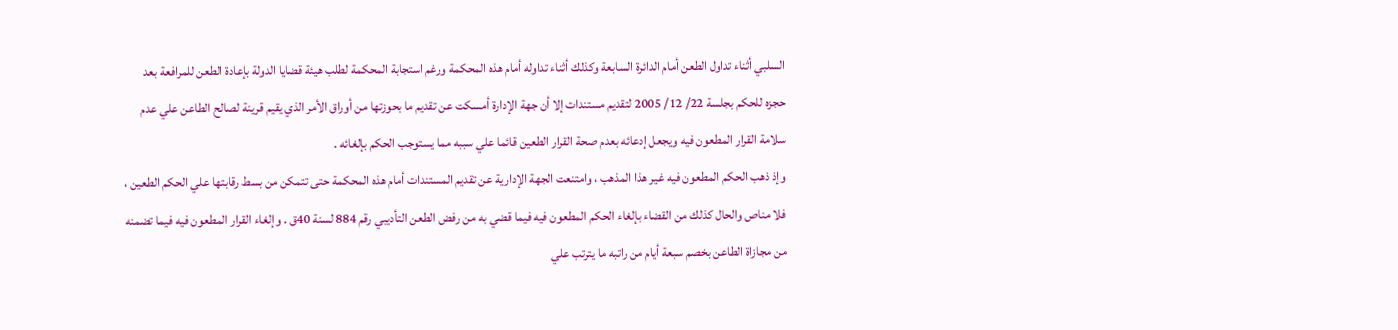السلبي أثناء تداول الطعن أمام الدائرة السابعة وكذلك أثناء تداوله أمام هذه المحكمة ورغم استجابة المحكمة لطلب هيئة قضايا الدولة بإعادة الطعن للمرافعة بعد حجزه للحكم بجلسة 22/ 12/ 2005 لتقديم مستندات إلا أن جهة الإدارة أمسكت عن تقديم ما بحوزتها من أوراق الأمر الذي يقيم قرينة لصالح الطاعن علي عدم سلامة القرار المطعون فيه ويجعل إدعائه بعدم صحة القرار الطعين قائما علي سببه مما يستوجب الحكم بإلغائه .
وإذ ذهب الحكم المطعون فيه غير هذا المذهب ، وامتنعت الجهة الإدارية عن تقديم المستندات أمام هذه المحكمة حتى تتمكن من بسط رقابتها علي الحكم الطعين ، فلا مناص والحال كذلك من القضاء بإلغاء الحكم المطعون فيه فيما قضي به من رفض الطعن التأديبي رقم 884 لسنة 40ق . وإلغاء القرار المطعون فيه فيما تضمنه من مجازاة الطاعن بخصم سبعة أيام من راتبه ما يترتب علي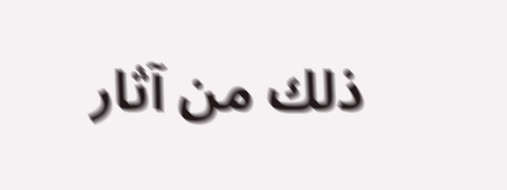ذلك من آثار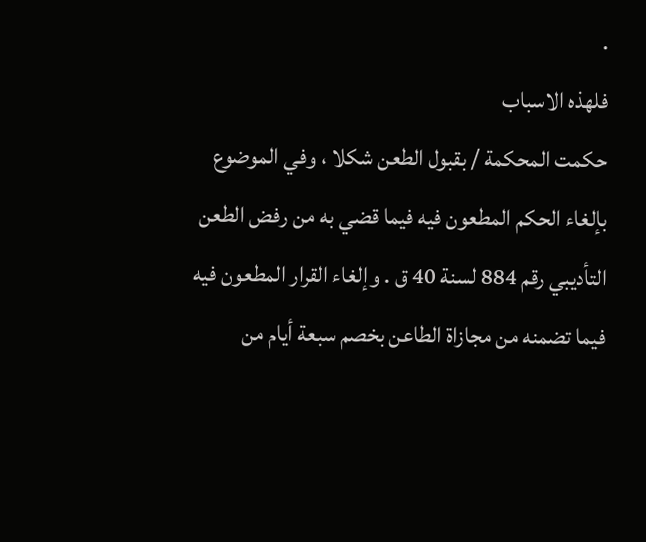.
فلهذه الاسباب
حكمت المحكمة / بقبول الطعن شكلا ، وفي الموضوع بإلغاء الحكم المطعون فيه فيما قضي به من رفض الطعن التأديبي رقم 884 لسنة 40 ق . وإلغاء القرار المطعون فيه فيما تضمنه من مجازاة الطاعن بخصم سبعة أيام من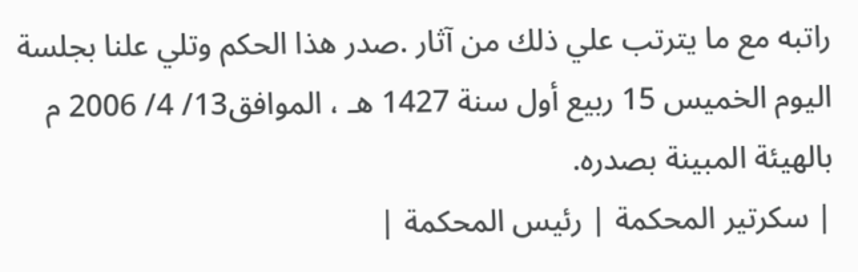راتبه مع ما يترتب علي ذلك من آثار .صدر هذا الحكم وتلي علنا بجلسة اليوم الخميس 15 ربيع أول سنة 1427 هـ ، الموافق13/ 4/ 2006 م بالهيئة المبينة بصدره.
| سكرتير المحكمة | رئيس المحكمة |